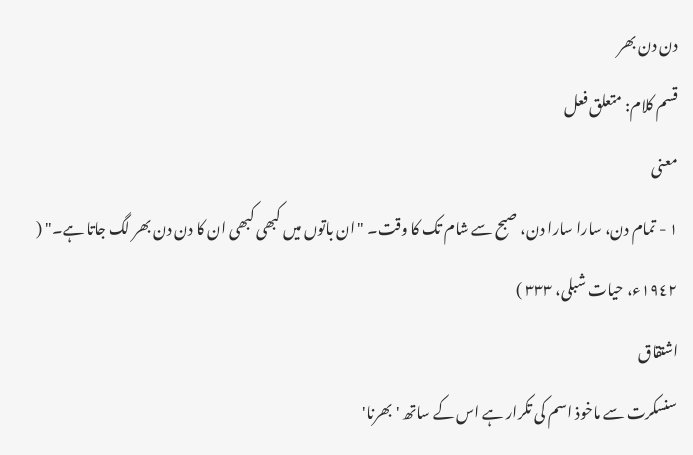دن دن بھر
قسم کلام: متعلق فعل
معنی
١ - تمام دن، سارا سارا دن، صبح سے شام تک کا وقت۔ "ان باتوں میں کبھی کبھی ان کا دن دن بھر لگ جاتا ہے۔" ( ١٩٤٢ء، حیات شبلی، ٣٣٣ )
اشتقاق
سنسکرت سے ماخوذ اسم کی تکرار ہے اس کے ساتھ 'بھرنا'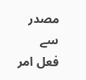مصدر سے فعل امر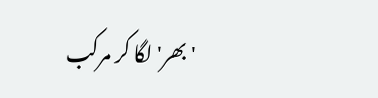'بھر' لگا کر مرکب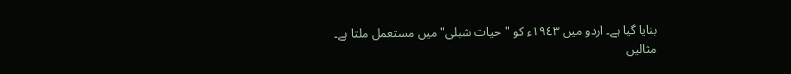بنایا گیا ہے۔ اردو میں ١٩٤٣ء کو "حیات شبلی" میں مستعمل ملتا ہے۔
مثالیں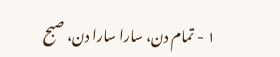١ - تمام دن، سارا سارا دن، صبح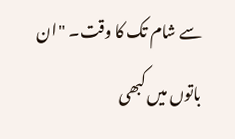سے شام تک کا وقت۔ "ان باتوں میں کبھی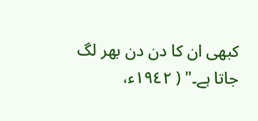کبھی ان کا دن دن بھر لگ جاتا ہے۔" ( ١٩٤٢ء،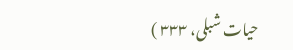حیات شبلی، ٣٣٣ )